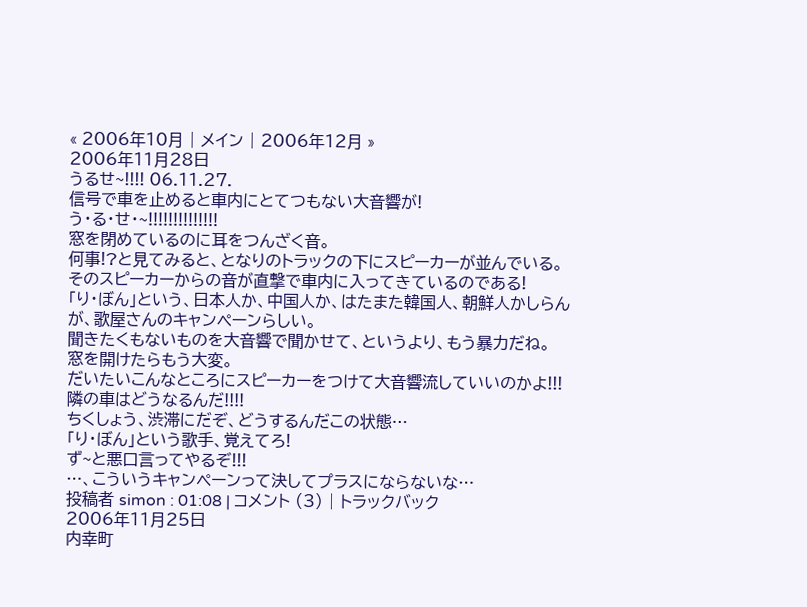« 2006年10月 | メイン | 2006年12月 »
2006年11月28日
うるせ~!!!! 06.11.27.
信号で車を止めると車内にとてつもない大音響が!
う・る・せ・~!!!!!!!!!!!!!!
窓を閉めているのに耳をつんざく音。
何事!?と見てみると、となりのトラックの下にスピーカーが並んでいる。
そのスピーカーからの音が直撃で車内に入ってきているのである!
「り・ぼん」という、日本人か、中国人か、はたまた韓国人、朝鮮人かしらんが、歌屋さんのキャンペーンらしい。
聞きたくもないものを大音響で聞かせて、というより、もう暴力だね。
窓を開けたらもう大変。
だいたいこんなところにスピーカーをつけて大音響流していいのかよ!!!
隣の車はどうなるんだ!!!!
ちくしょう、渋滞にだぞ、どうするんだこの状態…
「り・ぼん」という歌手、覚えてろ!
ず~と悪口言ってやるぞ!!!
…、こういうキャンペーンって決してプラスにならないな…
投稿者 simon : 01:08 | コメント (3) | トラックバック
2006年11月25日
内幸町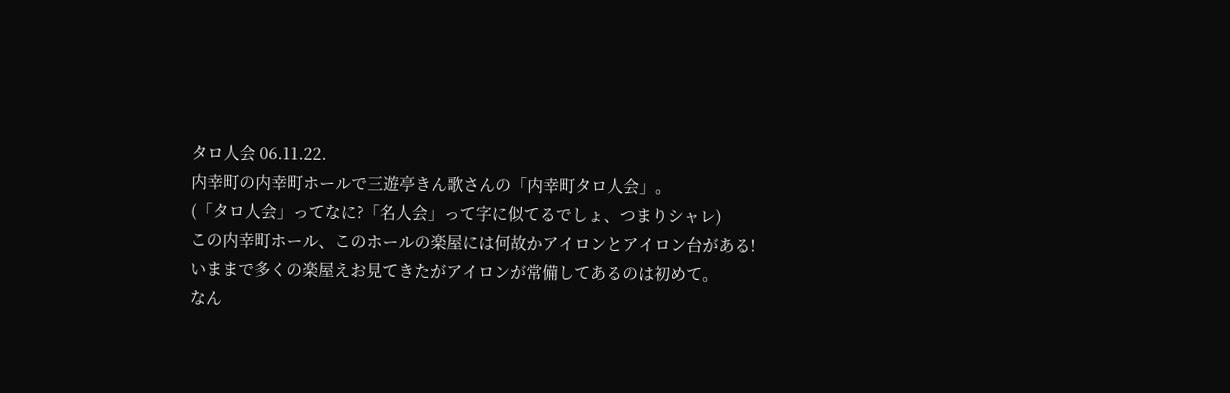タロ人会 06.11.22.
内幸町の内幸町ホールで三遊亭きん歌さんの「内幸町タロ人会」。
(「タロ人会」ってなに?「名人会」って字に似てるでしょ、つまりシャレ)
この内幸町ホール、このホールの楽屋には何故かアイロンとアイロン台がある!
いままで多くの楽屋えお見てきたがアイロンが常備してあるのは初めて。
なん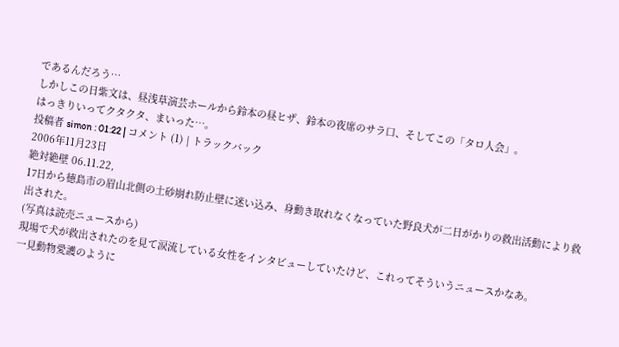であるんだろう…
しかしこの日紫文は、昼浅草演芸ホールから鈴本の昼ヒザ、鈴本の夜席のサラ口、そしてこの「タロ人会」。
はっきりいってクタクタ、まいった…。
投稿者 simon : 01:22 | コメント (1) | トラックバック
2006年11月23日
絶対絶壁 06.11.22,
17日から徳島市の眉山北側の土砂崩れ防止壁に迷い込み、身動き取れなくなっていた野良犬が二日がかりの救出活動により救出された。
(写真は読売ニュースから)
現場で犬が救出されたのを見て涙流している女性をインタビューしていたけど、これってそういうニュースかなあ。
一見動物愛護のように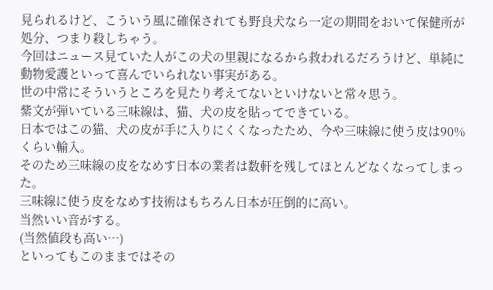見られるけど、こういう風に確保されても野良犬なら一定の期間をおいて保健所が処分、つまり殺しちゃう。
今回はニュース見ていた人がこの犬の里親になるから救われるだろうけど、単純に動物愛護といって喜んでいられない事実がある。
世の中常にそういうところを見たり考えてないといけないと常々思う。
紫文が弾いている三味線は、猫、犬の皮を貼ってできている。
日本ではこの猫、犬の皮が手に入りにくくなったため、今や三味線に使う皮は90%くらい輸入。
そのため三味線の皮をなめす日本の業者は数軒を残してほとんどなくなってしまった。
三味線に使う皮をなめす技術はもちろん日本が圧倒的に高い。
当然いい音がする。
(当然値段も高い…)
といってもこのままではその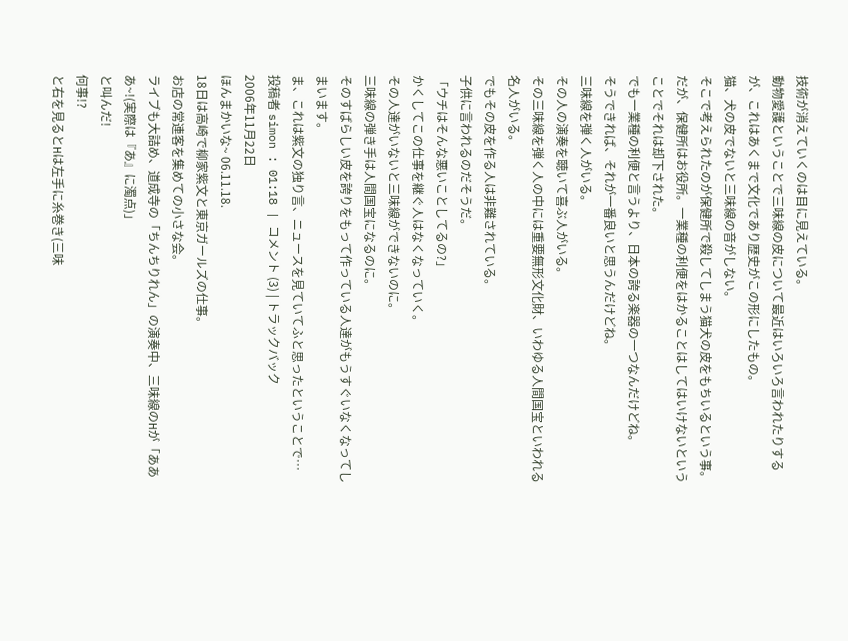技術が消えていくのは目に見えている。
動物愛護ということで三味線の皮について最近はいろいろ言われたりするが、これはあくまで文化であり歴史がこの形にしたもの。
猫、犬の皮でないと三味線の音がしない。
そこで考えられたのが保健所で殺してしまう猫犬の皮をもちいるという事。
だが、保健所はお役所。一業種の利便をはかることはしてはいけないということでそれは却下された。
でも一業種の利便と言うより、日本の誇る楽器の一つなんだけどね。
そうできれば、それが一番良いと思うんだけどね。
三味線を弾く人がいる。
その人の演奏を聴いて喜ぶ人がいる。
その三味線を弾く人の中には重要無形文化財、いわゆる人間国宝といわれる名人がいる。
でもその皮を作る人は非難されている。
子供に言われるのだそうだ。
「ウチはそんな悪いことしてるの?」
かくしてこの仕事を継ぐ人はなくなっていく。
その人達がいないと三味線ができないのに。
三味線の弾き手は人間国宝になるのに。
そのすばらしい皮を誇りをもって作っている人達がもうすぐいなくなってしまいます。
ま、これは紫文の独り言、ニュースを見ていてふと思ったということで…
投稿者 simon : 01:18 | コメント (3) | トラックバック
2006年11月22日
ほんまかいな~ 06.11.18.
18日は高崎で柳家紫文と東京ガールズの仕事。
お店の常連客を集めての小さな会。
ライブも大詰め、道成寺の「ちんちりれん」の演奏中、三味線のHが「あああ~!(実際は『あ』に濁点)」
と叫んだ!
何事!?
と右を見るとHは左手に糸巻き(三味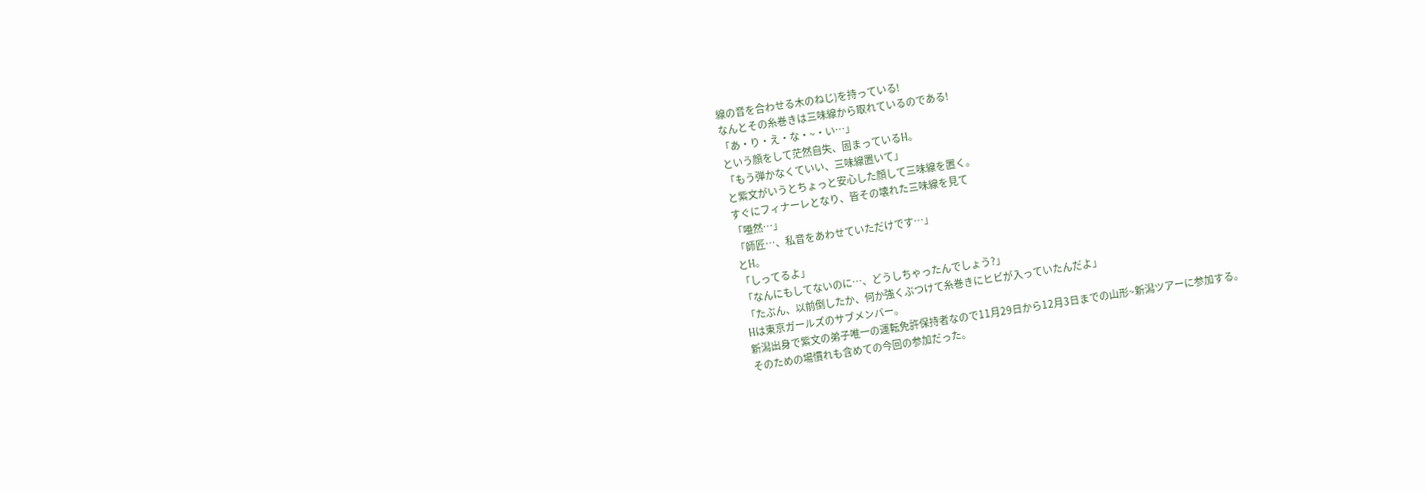線の音を合わせる木のねじ)を持っている!
なんとその糸巻きは三味線から取れているのである!
「あ・り・え・な・~・い…」
という顔をして茫然自失、固まっているH。
「もう弾かなくていい、三味線置いて」
と紫文がいうとちょっと安心した顔して三味線を置く。
すぐにフィナーレとなり、皆その壊れた三味線を見て
「唖然…」
「師匠…、私音をあわせていただけです…」
とH。
「しってるよ」
「なんにもしてないのに…、どうしちゃったんでしょう?」
「たぶん、以前倒したか、何か強くぶつけて糸巻きにヒビが入っていたんだよ」
Hは東京ガールズのサブメンバー。
新潟出身で紫文の弟子唯一の運転免許保持者なので11月29日から12月3日までの山形~新潟ツアーに参加する。
そのための場慣れも含めての今回の参加だった。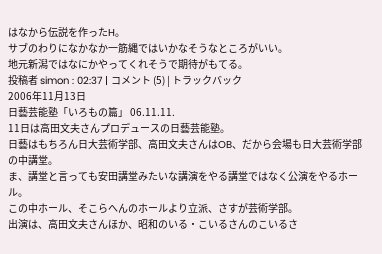はなから伝説を作ったH。
サブのわりになかなか一筋縄ではいかなそうなところがいい。
地元新潟ではなにかやってくれそうで期待がもてる。
投稿者 simon : 02:37 | コメント (5) | トラックバック
2006年11月13日
日藝芸能塾「いろもの篇」 06.11.11.
11日は高田文夫さんプロデュースの日藝芸能塾。
日藝はもちろん日大芸術学部、高田文夫さんはOB、だから会場も日大芸術学部の中講堂。
ま、講堂と言っても安田講堂みたいな講演をやる講堂ではなく公演をやるホール。
この中ホール、そこらへんのホールより立派、さすが芸術学部。
出演は、高田文夫さんほか、昭和のいる・こいるさんのこいるさ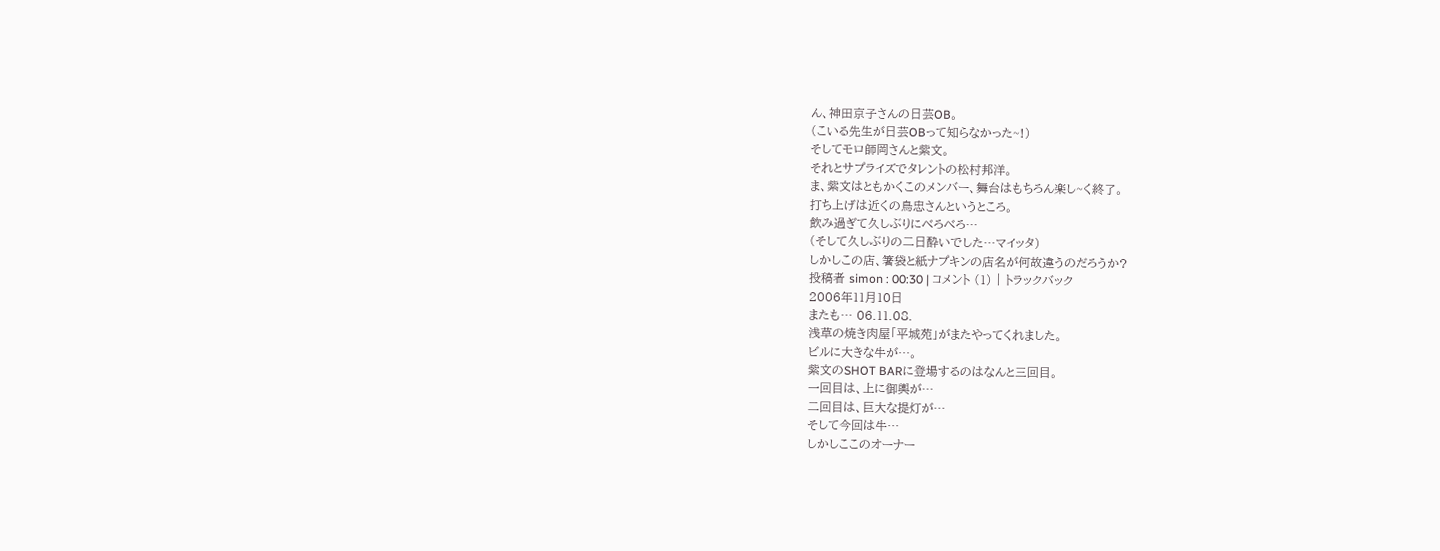ん、神田京子さんの日芸OB。
(こいる先生が日芸OBって知らなかった~!)
そしてモロ師岡さんと紫文。
それとサプライズでタレントの松村邦洋。
ま、紫文はともかくこのメンバー、舞台はもちろん楽し~く終了。
打ち上げは近くの鳥忠さんというところ。
飲み過ぎて久しぶりにべろべろ…
(そして久しぶりの二日酔いでした…マイッタ)
しかしこの店、箸袋と紙ナプキンの店名が何故違うのだろうか?
投稿者 simon : 00:30 | コメント (1) | トラックバック
2006年11月10日
またも… 06.11.08.
浅草の焼き肉屋「平城苑」がまたやってくれました。
ビルに大きな牛が…。
紫文のSHOT BARに登場するのはなんと三回目。
一回目は、上に御輿が…
二回目は、巨大な提灯が…
そして今回は牛…
しかしここのオーナー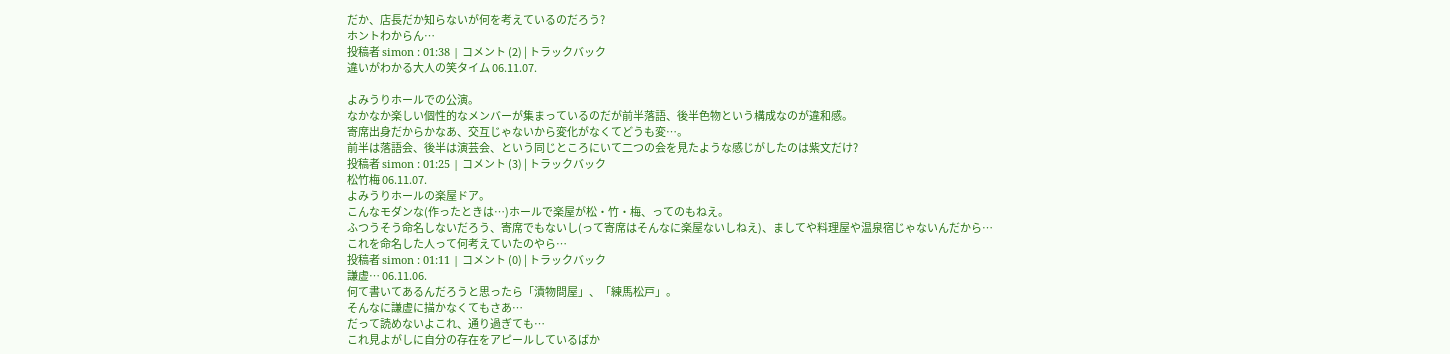だか、店長だか知らないが何を考えているのだろう?
ホントわからん…
投稿者 simon : 01:38 | コメント (2) | トラックバック
違いがわかる大人の笑タイム 06.11.07.

よみうりホールでの公演。
なかなか楽しい個性的なメンバーが集まっているのだが前半落語、後半色物という構成なのが違和感。
寄席出身だからかなあ、交互じゃないから変化がなくてどうも変…。
前半は落語会、後半は演芸会、という同じところにいて二つの会を見たような感じがしたのは紫文だけ?
投稿者 simon : 01:25 | コメント (3) | トラックバック
松竹梅 06.11.07.
よみうりホールの楽屋ドア。
こんなモダンな(作ったときは…)ホールで楽屋が松・竹・梅、ってのもねえ。
ふつうそう命名しないだろう、寄席でもないし(って寄席はそんなに楽屋ないしねえ)、ましてや料理屋や温泉宿じゃないんだから…
これを命名した人って何考えていたのやら…
投稿者 simon : 01:11 | コメント (0) | トラックバック
謙虚… 06.11.06.
何て書いてあるんだろうと思ったら「漬物問屋」、「練馬松戸」。
そんなに謙虚に描かなくてもさあ…
だって読めないよこれ、通り過ぎても…
これ見よがしに自分の存在をアピールしているばか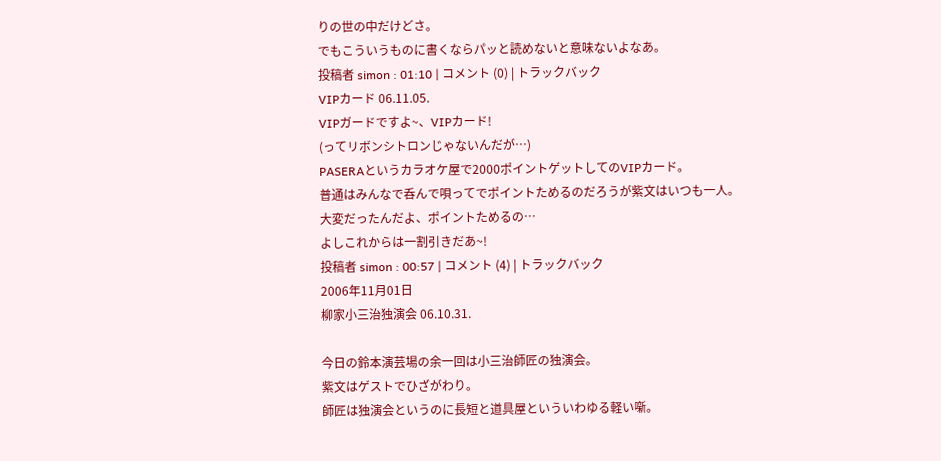りの世の中だけどさ。
でもこういうものに書くならパッと読めないと意味ないよなあ。
投稿者 simon : 01:10 | コメント (0) | トラックバック
VIPカード 06.11.05.
VIPガードですよ~、VIPカード!
(ってリボンシトロンじゃないんだが…)
PASERAというカラオケ屋で2000ポイントゲットしてのVIPカード。
普通はみんなで呑んで唄ってでポイントためるのだろうが紫文はいつも一人。
大変だったんだよ、ポイントためるの…
よしこれからは一割引きだあ~!
投稿者 simon : 00:57 | コメント (4) | トラックバック
2006年11月01日
柳家小三治独演会 06.10.31.

今日の鈴本演芸場の余一回は小三治師匠の独演会。
紫文はゲストでひざがわり。
師匠は独演会というのに長短と道具屋といういわゆる軽い噺。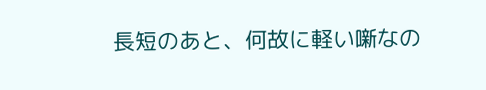長短のあと、何故に軽い噺なの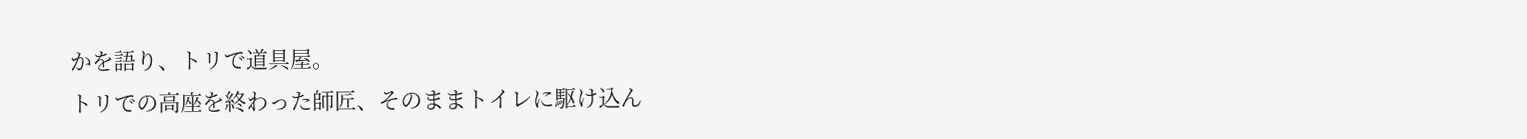かを語り、トリで道具屋。
トリでの高座を終わった師匠、そのままトイレに駆け込ん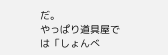だ。
やっぱり道具屋では「しょんべ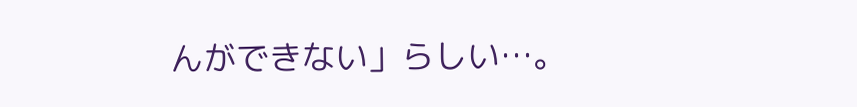んができない」らしい…。